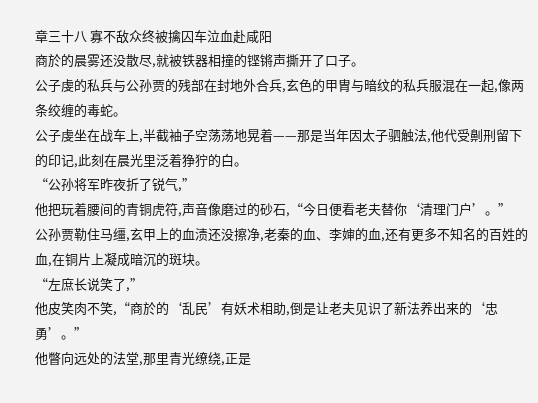章三十八 寡不敌众终被擒囚车泣血赴咸阳
商於的晨雾还没散尽,就被铁器相撞的铿锵声撕开了口子。
公子虔的私兵与公孙贾的残部在封地外合兵,玄色的甲胄与暗纹的私兵服混在一起,像两条绞缠的毒蛇。
公子虔坐在战车上,半截袖子空荡荡地晃着——那是当年因太子驷触法,他代受劓刑留下的印记,此刻在晨光里泛着狰狞的白。
“公孙将军昨夜折了锐气,”
他把玩着腰间的青铜虎符,声音像磨过的砂石,“今日便看老夫替你‘清理门户’。”
公孙贾勒住马缰,玄甲上的血渍还没擦净,老秦的血、李婶的血,还有更多不知名的百姓的血,在铜片上凝成暗沉的斑块。
“左庶长说笑了,”
他皮笑肉不笑,“商於的‘乱民’有妖术相助,倒是让老夫见识了新法养出来的‘忠勇’。”
他瞥向远处的法堂,那里青光缭绕,正是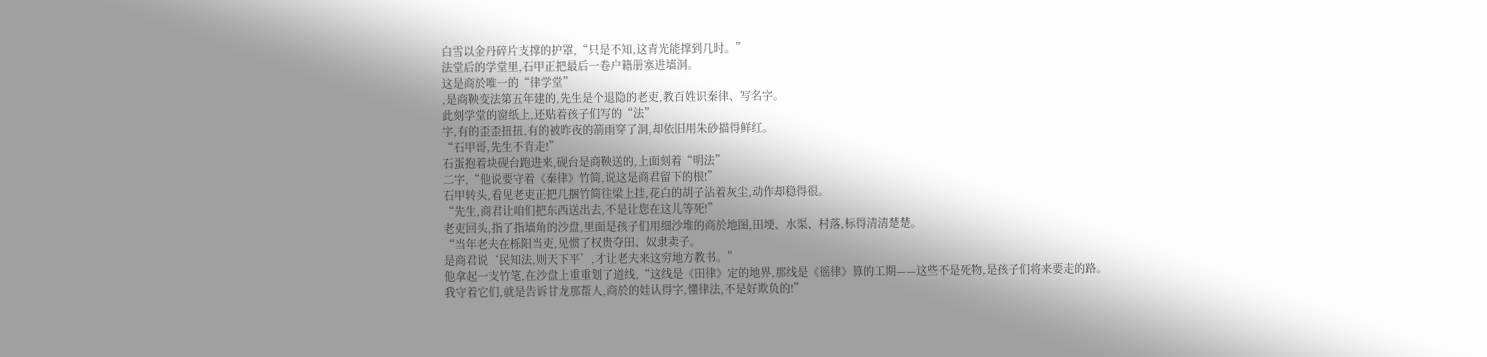白雪以金丹碎片支撑的护罩,“只是不知,这青光能撑到几时。”
法堂后的学堂里,石甲正把最后一卷户籍册塞进墙洞。
这是商於唯一的“律学堂”
,是商鞅变法第五年建的,先生是个退隐的老吏,教百姓识秦律、写名字。
此刻学堂的窗纸上,还贴着孩子们写的“法”
字,有的歪歪扭扭,有的被昨夜的箭雨穿了洞,却依旧用朱砂描得鲜红。
“石甲哥,先生不肯走!”
石蛋抱着块砚台跑进来,砚台是商鞅送的,上面刻着“明法”
二字,“他说要守着《秦律》竹简,说这是商君留下的根!”
石甲转头,看见老吏正把几捆竹简往梁上挂,花白的胡子沾着灰尘,动作却稳得很。
“先生,商君让咱们把东西送出去,不是让您在这儿等死!”
老吏回头,指了指墙角的沙盘,里面是孩子们用细沙堆的商於地图,田埂、水渠、村落,标得清清楚楚。
“当年老夫在栎阳当吏,见惯了权贵夺田、奴隶卖子。
是商君说‘民知法,则天下平’,才让老夫来这穷地方教书。”
他拿起一支竹笔,在沙盘上重重划了道线,“这线是《田律》定的地界,那线是《徭律》算的工期——这些不是死物,是孩子们将来要走的路。
我守着它们,就是告诉甘龙那帮人,商於的娃认得字,懂律法,不是好欺负的!”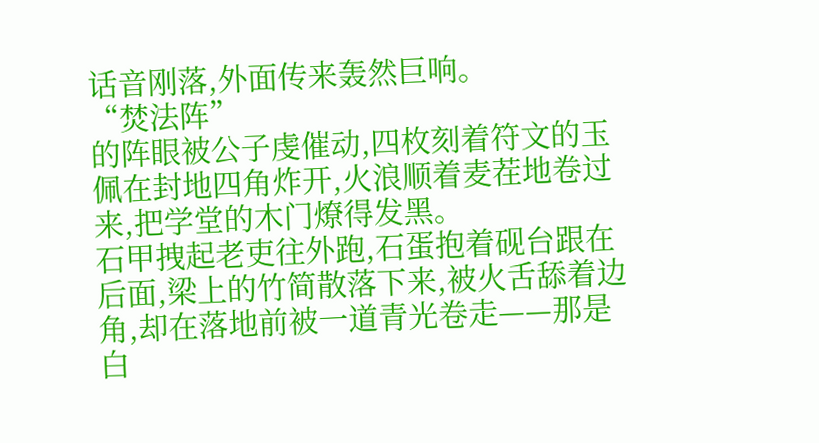话音刚落,外面传来轰然巨响。
“焚法阵”
的阵眼被公子虔催动,四枚刻着符文的玉佩在封地四角炸开,火浪顺着麦茬地卷过来,把学堂的木门燎得发黑。
石甲拽起老吏往外跑,石蛋抱着砚台跟在后面,梁上的竹简散落下来,被火舌舔着边角,却在落地前被一道青光卷走——那是白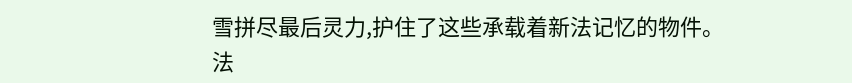雪拼尽最后灵力,护住了这些承载着新法记忆的物件。
法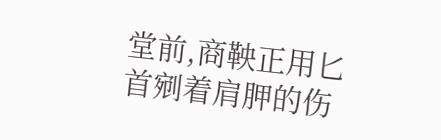堂前,商鞅正用匕首剜着肩胛的伤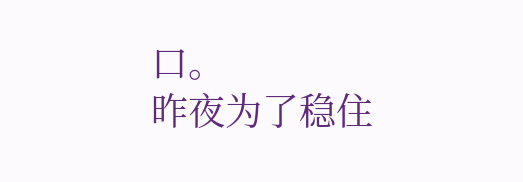口。
昨夜为了稳住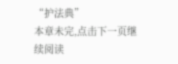“护法典”
本章未完,点击下一页继续阅读